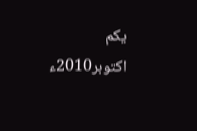یکم اکتوبر2010ء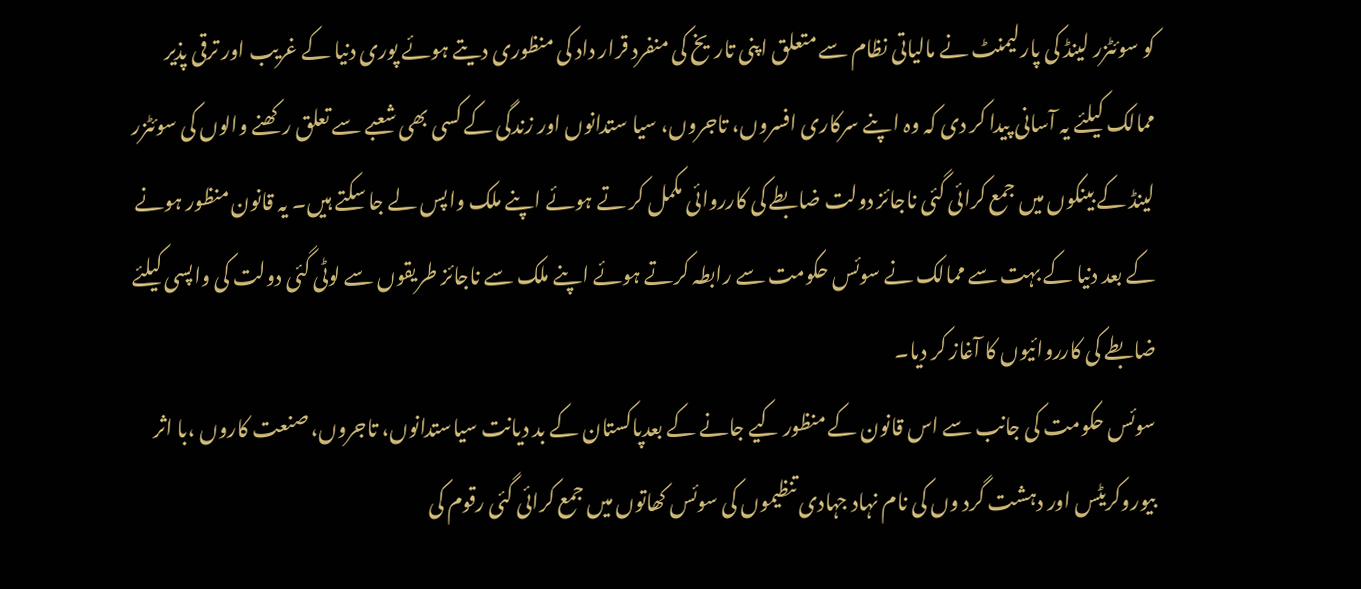کو سوئٹزر لینڈ کی پارلیمنٹ نے مالیاتی نظام سے متعلق اپنی تاریخ کی منفرد قرار داد کی منظوری دیتے ہوئے پوری دنیا کے غریب اور ترقی پذیر ممالک کیلئے یہ آسانی پیدا کر دی کہ وہ اپنے سرکاری افسروں، تاجروں، سیا ستدانوں اور زندگی کے کسی بھی شعبے سے تعلق رکھنے والوں کی سوئٹزر لینڈ کے بینکوں میں جمع کرائی گئی ناجائز دولت ضابطے کی کارروائی مکمل کر تے ہوئے اپنے ملک واپس لے جا سکتے ہیں۔ یہ قانون منظور ہونے کے بعد دنیا کے بہت سے ممالک نے سوئس حکومت سے رابطہ کرتے ہوئے اپنے ملک سے ناجائز طریقوں سے لوٹی گئی دولت کی واپسی کیلئے ضابطے کی کارروائیوں کا آغاز کر دیا۔
سوئس حکومت کی جانب سے اس قانون کے منظور کیے جانے کے بعدپاکستان کے بد دیانت سیاستدانوں، تاجروں، صنعت کاروں ،با اثر بیوروکریٹس اور دہشت گرد وں کی نام نہاد جہادی تنظیموں کی سوئس کھاتوں میں جمع کرائی گئی رقوم کی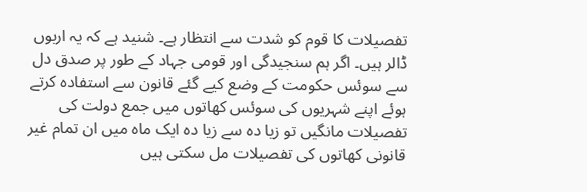تفصیلات کا قوم کو شدت سے انتظار ہے۔ شنید ہے کہ یہ اربوں ڈالر ہیں۔ اگر ہم سنجیدگی اور قومی جہاد کے طور پر صدق دل سے سوئس حکومت کے وضع کیے گئے قانون سے استفادہ کرتے ہوئے اپنے شہریوں کی سوئس کھاتوں میں جمع دولت کی تفصیلات مانگیں تو زیا دہ سے زیا دہ ایک ماہ میں ان تمام غیر قانونی کھاتوں کی تفصیلات مل سکتی ہیں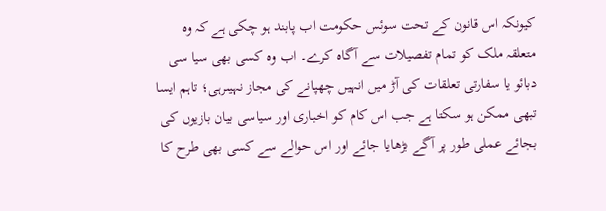کیونکہ اس قانون کے تحت سوئس حکومت اب پابند ہو چکی ہے کہ وہ متعلقہ ملک کو تمام تفصیلات سے آگاہ کرے۔ اب وہ کسی بھی سیا سی دبائو یا سفارتی تعلقات کی آڑ میں انہیں چھپانے کی مجاز نہیںرہی؛ تاہم ایسا تبھی ممکن ہو سکتا ہے جب اس کام کو اخباری اور سیاسی بیان بازیوں کی بجائے عملی طور پر آگے بڑھایا جائے اور اس حوالے سے کسی بھی طرح کا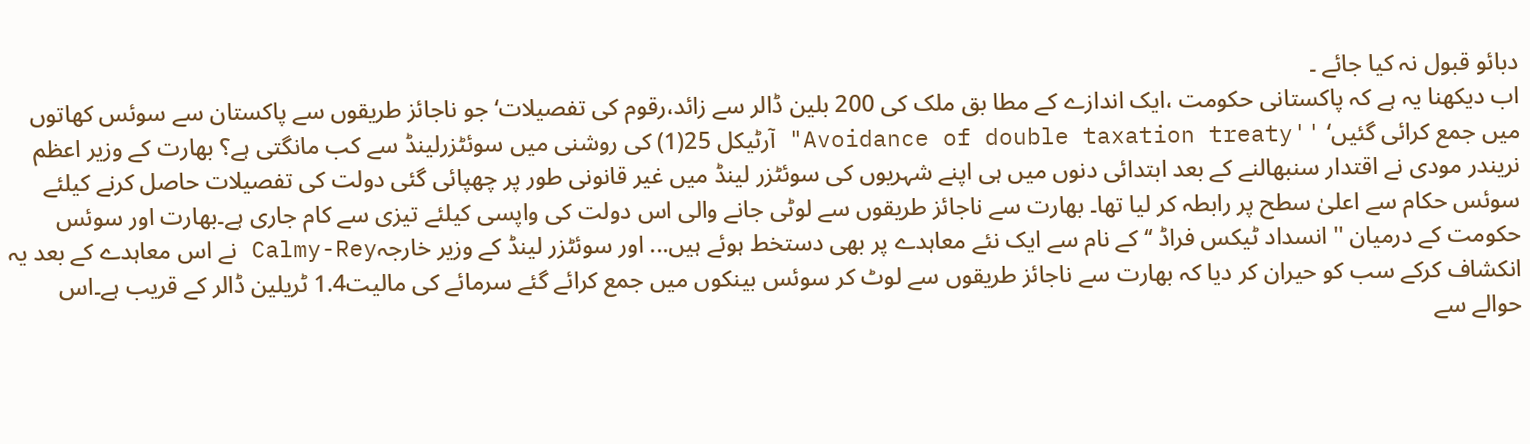دبائو قبول نہ کیا جائے ۔
اب دیکھنا یہ ہے کہ پاکستانی حکومت ،ایک اندازے کے مطا بق ملک کی 200 بلین ڈالر سے زائد،رقوم کی تفصیلات‘ جو ناجائز طریقوں سے پاکستان سے سوئس کھاتوں میں جمع کرائی گئیں‘ ''Avoidance of double taxation treaty" آرٹیکل 25(1) کی روشنی میں سوئٹزرلینڈ سے کب مانگتی ہے؟ بھارت کے وزیر اعظم نریندر مودی نے اقتدار سنبھالنے کے بعد ابتدائی دنوں میں ہی اپنے شہریوں کی سوئٹزر لینڈ میں غیر قانونی طور پر چھپائی گئی دولت کی تفصیلات حاصل کرنے کیلئے سوئس حکام سے اعلیٰ سطح پر رابطہ کر لیا تھا۔ بھارت سے ناجائز طریقوں سے لوٹی جانے والی اس دولت کی واپسی کیلئے تیزی سے کام جاری ہے۔بھارت اور سوئس حکومت کے درمیان '' انسداد ٹیکس فراڈ ‘‘ کے نام سے ایک نئے معاہدے پر بھی دستخط ہوئے ہیں... اور سوئٹزر لینڈ کے وزیر خارجہCalmy-Rey نے اس معاہدے کے بعد یہ انکشاف کرکے سب کو حیران کر دیا کہ بھارت سے ناجائز طریقوں سے لوٹ کر سوئس بینکوں میں جمع کرائے گئے سرمائے کی مالیت1.4 ٹریلین ڈالر کے قریب ہے۔اس حوالے سے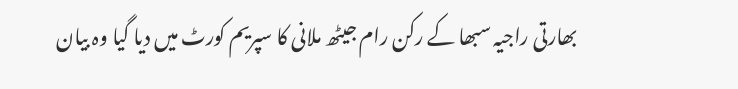بھارتی راجیہ سبھا کے رکن رام جیٹھ ملانی کا سپریم کورٹ میں دیا گیا وہ بیان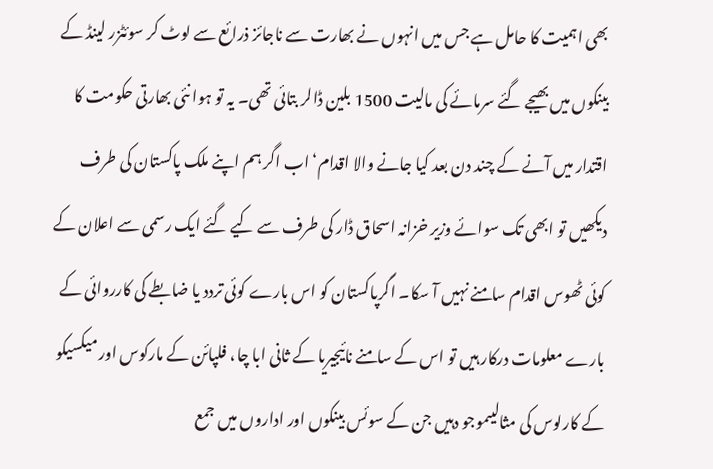بھی اہمیت کا حامل ہے جس میں انہوں نے بھارت سے ناجائز ذرائع سے لوٹ کر سوئٹزر لینڈ کے بینکوں میں بھیجے گئے سرمائے کی مالیت 1500 بلین ڈالر بتائی تھی۔ یہ تو ہوا نئی بھارتی حکومت کا اقتدار میں آنے کے چند دن بعد کیا جانے والا اقدام‘ اب اگر ہم اپنے ملک پاکستان کی طرف دیکھیں تو ابھی تک سوائے وزیر خزانہ اسحاق ڈار کی طرف سے کیے گئے ایک رسمی سے اعلان کے کوئی ٹھوس اقدام سامنے نہیں آ سکا۔ اگرپاکستان کو اس بارے کوئی تردد یا ضابطے کی کارروائی کے بارے معلومات درکار ہیں تو اس کے سامنے نائیجیریا کے ثانی ابا چا، فلپائن کے مارکوس اور میکسیکو کے کارلوس کی مثالیںموجو دہیں جن کے سوئس بینکوں اور اداروں میں جمع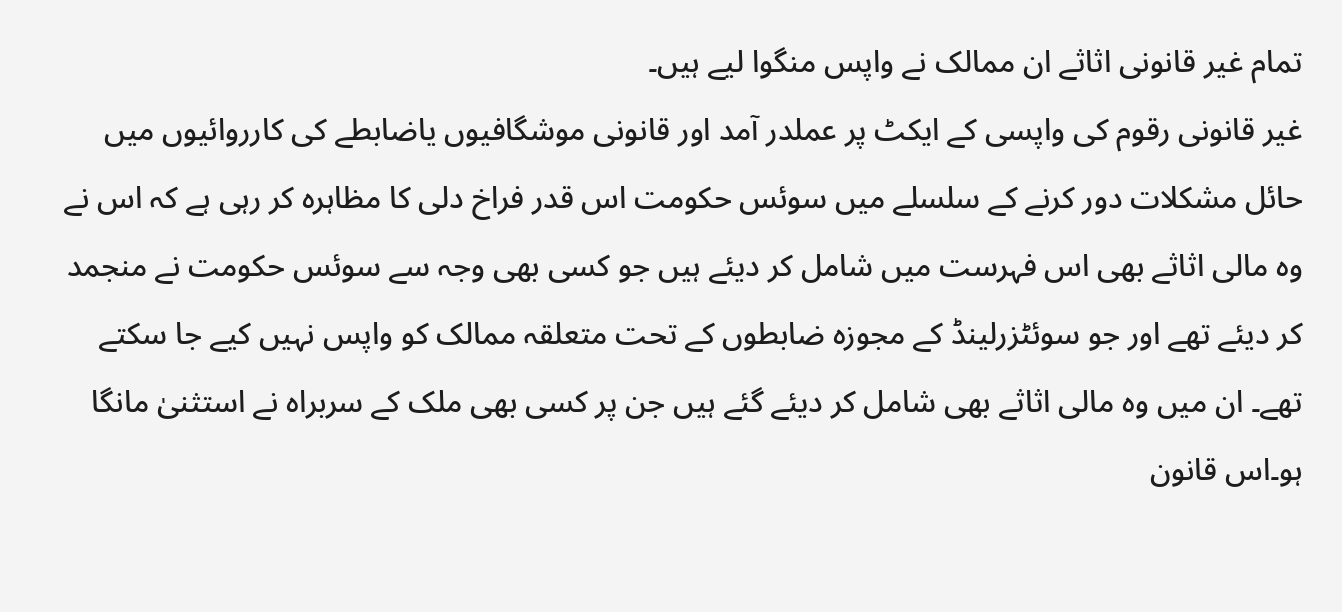تمام غیر قانونی اثاثے ان ممالک نے واپس منگوا لیے ہیں۔
غیر قانونی رقوم کی واپسی کے ایکٹ پر عملدر آمد اور قانونی موشگافیوں یاضابطے کی کارروائیوں میں حائل مشکلات دور کرنے کے سلسلے میں سوئس حکومت اس قدر فراخ دلی کا مظاہرہ کر رہی ہے کہ اس نے وہ مالی اثاثے بھی اس فہرست میں شامل کر دیئے ہیں جو کسی بھی وجہ سے سوئس حکومت نے منجمد کر دیئے تھے اور جو سوئٹزرلینڈ کے مجوزہ ضابطوں کے تحت متعلقہ ممالک کو واپس نہیں کیے جا سکتے تھے۔ ان میں وہ مالی اثاثے بھی شامل کر دیئے گئے ہیں جن پر کسی بھی ملک کے سربراہ نے استثنیٰ مانگا ہو۔اس قانون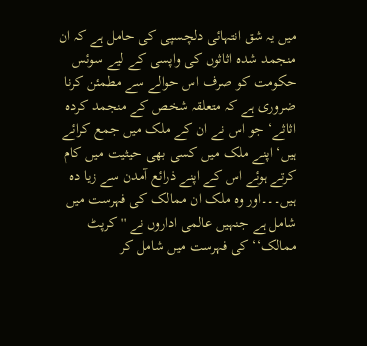میں یہ شق انتہائی دلچسپی کی حامل ہے کہ ان منجمد شدہ اثاثوں کی واپسی کے لیے سوئس حکومت کو صرف اس حوالے سے مطمئن کرنا ضروری ہے کہ متعلقہ شخص کے منجمد کردہ اثاثے‘ جو اس نے ان کے ملک میں جمع کرائے ہیں‘ اپنے ملک میں کسی بھی حیثیت میں کام کرتے ہوئے اس کے اپنے ذرائع آمدن سے زیا دہ ہیں۔۔۔اور وہ ملک ان ممالک کی فہرست میں شامل ہے جنہیں عالمی اداروں نے ''کرپٹ ممالک‘‘ کی فہرست میں شامل کر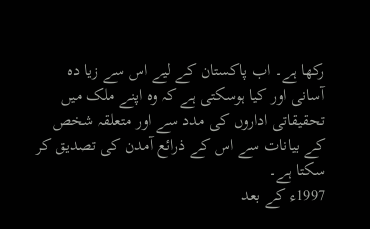رکھا ہے۔ اب پاکستان کے لیے اس سے زیا دہ آسانی اور کیا ہوسکتی ہے کہ وہ اپنے ملک میں تحقیقاتی اداروں کی مدد سے اور متعلقہ شخص کے بیانات سے اس کے ذرائع آمدن کی تصدیق کر سکتا ہے۔
1997ء کے بعد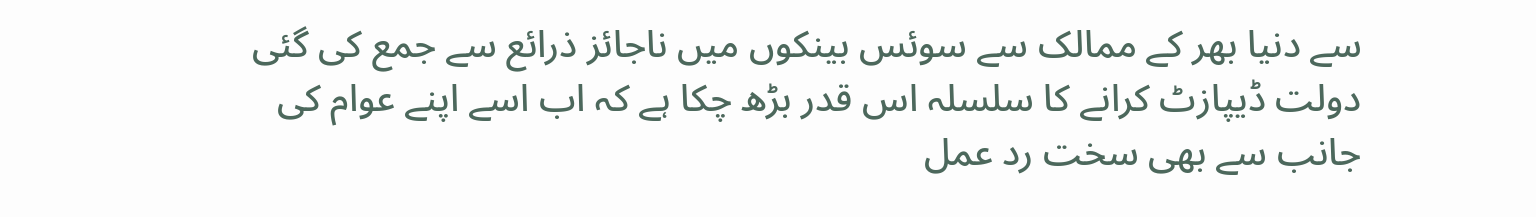سے دنیا بھر کے ممالک سے سوئس بینکوں میں ناجائز ذرائع سے جمع کی گئی دولت ڈیپازٹ کرانے کا سلسلہ اس قدر بڑھ چکا ہے کہ اب اسے اپنے عوام کی جانب سے بھی سخت رد عمل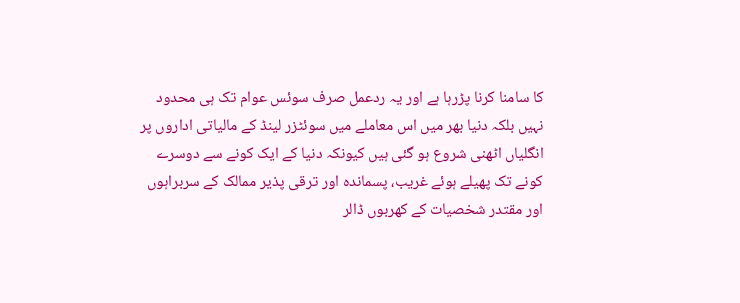کا سامنا کرنا پڑرہا ہے اور یہ ردعمل صرف سوئس عوام تک ہی محدود نہیں بلکہ دنیا بھر میں اس معاملے میں سوئٹزر لینڈ کے مالیاتی اداروں پر انگلیاں اٹھنی شروع ہو گئی ہیں کیونکہ دنیا کے ایک کونے سے دوسرے کونے تک پھیلے ہوئے غریب، پسماندہ اور ترقی پذیر ممالک کے سربراہوں اور مقتدر شخصیات کے کھربوں ڈالر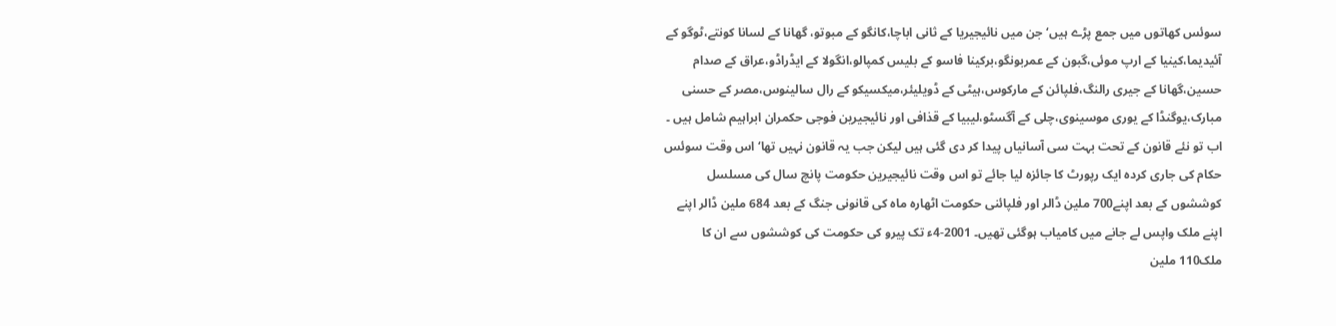سوئس کھاتوں میں جمع پڑے ہیں‘ جن میں نائیجیریا کے ثانی اباچا،کانگو کے مبوتو، گھانا کے لسانا کونتے،ٹوگو کے آئیدیما،کینیا کے ارپ موئی،گبون کے عمربونگو،برکینا فاسو کے بلیس کمپالو،انگولا کے ایڈراڈو،عراق کے صدام حسین،گھانا کے جیری رالنگ،فلپائن کے مارکوس،ہیٹی کے ڈویلیئر،میکسیکو کے رال سالینوس،مصر کے حسنی مبارک،یوگنڈا کے یوری موسینوی،چلی کے آگسٹو،لیبیا کے قذافی اور نائیجیرین فوجی حکمران ابراہیم شامل ہیں ۔
اب تو نئے قانون کے تحت بہت سی آسانیاں پیدا کر دی گئی ہیں لیکن جب یہ قانون نہیں تھا‘ اس وقت سوئس حکام کی جاری کردہ ایک رپورٹ کا جائزہ لیا جائے تو اس وقت نائیجیرین حکومت پانچ سال کی مسلسل کوششوں کے بعد اپنے700 ملین ڈالر اور فلپائنی حکومت اٹھارہ ماہ کی قانونی جنگ کے بعد 684 ملین ڈالر اپنے اپنے ملک واپس لے جانے میں کامیاب ہوگئی تھیں۔ 2001-4ء تک پیرو کی حکومت کی کوششوں سے ان کا ملک110 ملین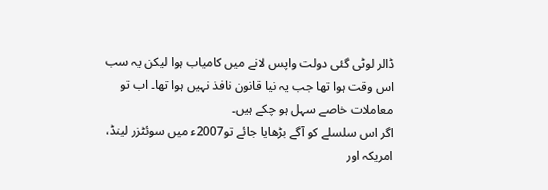ڈالر لوٹی گئی دولت واپس لانے میں کامیاب ہوا لیکن یہ سب اس وقت ہوا تھا جب یہ نیا قانون نافذ نہیں ہوا تھا۔ اب تو معاملات خاصے سہل ہو چکے ہیں۔
اگر اس سلسلے کو آگے بڑھایا جائے تو2007ء میں سوئٹزر لینڈ، امریکہ اور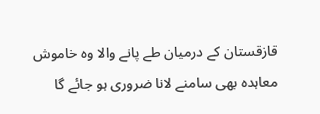قازقستان کے درمیان طے پانے والا وہ خاموش معاہدہ بھی سامنے لانا ضروری ہو جائے گا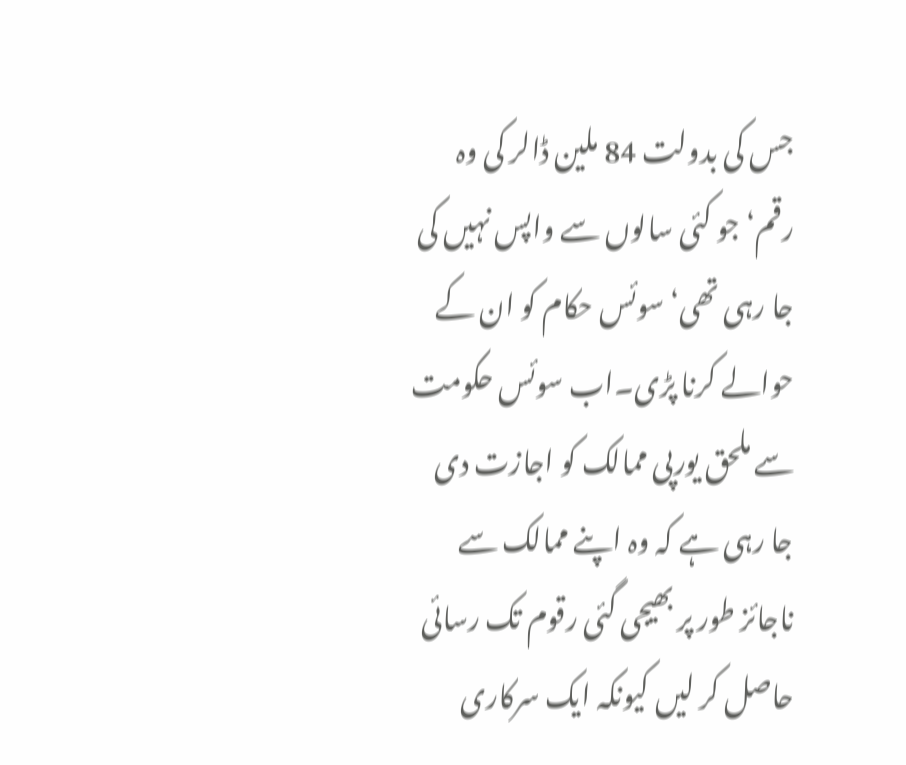جس کی بدولت 84 ملین ڈالر کی وہ رقم‘ جو کئی سالوں سے واپس نہیں کی جا رہی تھی‘ سوئس حکام کو ان کے حوالے کرنا پڑی۔اب سوئس حکومت سے ملحق یورپی ممالک کو اجازت دی جا رہی ہے کہ وہ اپنے ممالک سے ناجائز طور پر بھیجی گئی رقوم تک رسائی حاصل کر لیں کیونکہ ایک سرکاری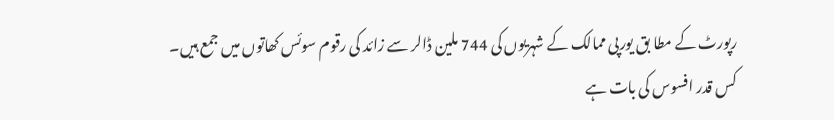رپورٹ کے مطا بق یورپی ممالک کے شہریوں کی 744 ملین ڈالر سے زائد کی رقوم سوئس کھاتوں میں جمع ہیں۔
کس قدر افسوس کی بات ہے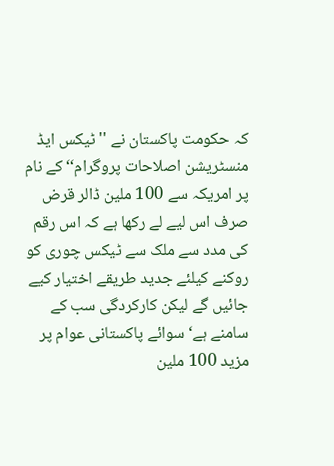کہ حکومت پاکستان نے '' ٹیکس ایڈ منسٹریشن اصلاحات پروگرام‘‘ کے نام پر امریکہ سے 100 ملین ڈالر قرض صرف اس لیے لے رکھا ہے کہ اس رقم کی مدد سے ملک سے ٹیکس چوری کو روکنے کیلئے جدید طریقے اختیار کیے جائیں گے لیکن کارکردگی سب کے سامنے ہے‘ سوائے پاکستانی عوام پر مزید 100 ملین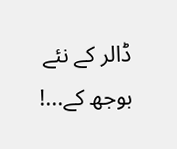ڈالر کے نئے بوجھ کے...!